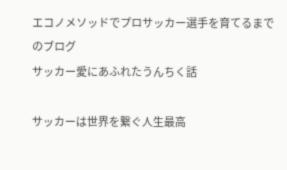エコノメソッドでプロサッカー選手を育てるまでのブログ
サッカー愛にあふれたうんちく話

サッカーは世界を繋ぐ人生最高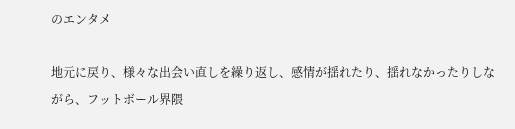のエンタメ

地元に戻り、様々な出会い直しを繰り返し、感情が揺れたり、揺れなかったりしながら、フットボール界隈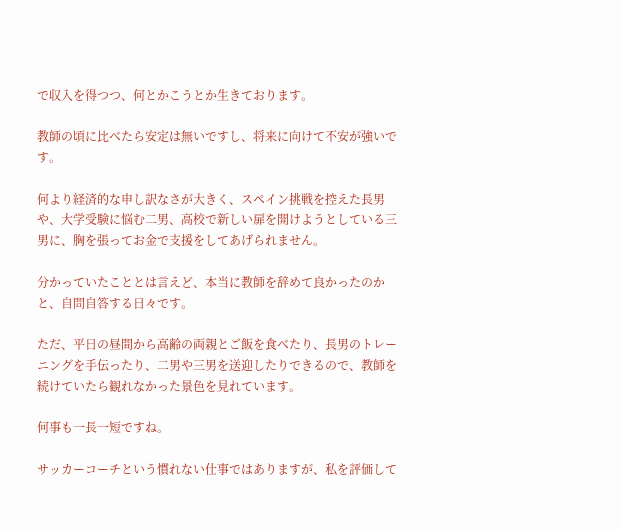で収入を得つつ、何とかこうとか生きております。

教師の頃に比べたら安定は無いですし、将来に向けて不安が強いです。

何より経済的な申し訳なさが大きく、スペイン挑戦を控えた長男や、大学受験に悩む二男、高校で新しい扉を開けようとしている三男に、胸を張ってお金で支援をしてあげられません。

分かっていたこととは言えど、本当に教師を辞めて良かったのかと、自問自答する日々です。

ただ、平日の昼間から高齢の両親とご飯を食べたり、長男のトレーニングを手伝ったり、二男や三男を送迎したりできるので、教師を続けていたら観れなかった景色を見れています。

何事も一長一短ですね。

サッカーコーチという慣れない仕事ではありますが、私を評価して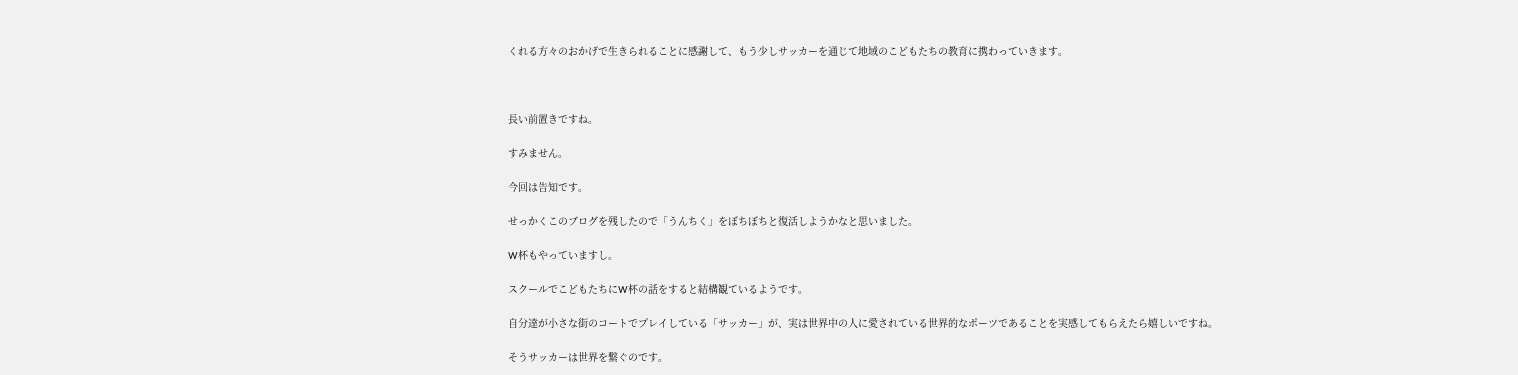くれる方々のおかげで生きられることに感謝して、もう少しサッカーを通じて地域のこどもたちの教育に携わっていきます。



長い前置きですね。

すみません。

今回は告知です。

せっかくこのブログを残したので「うんちく」をぼちぼちと復活しようかなと思いました。

W杯もやっていますし。

スクールでこどもたちにW杯の話をすると結構観ているようです。

自分達が小さな街のコートでプレイしている「サッカー」が、実は世界中の人に愛されている世界的なポーツであることを実感してもらえたら嬉しいですね。

そうサッカーは世界を繋ぐのです。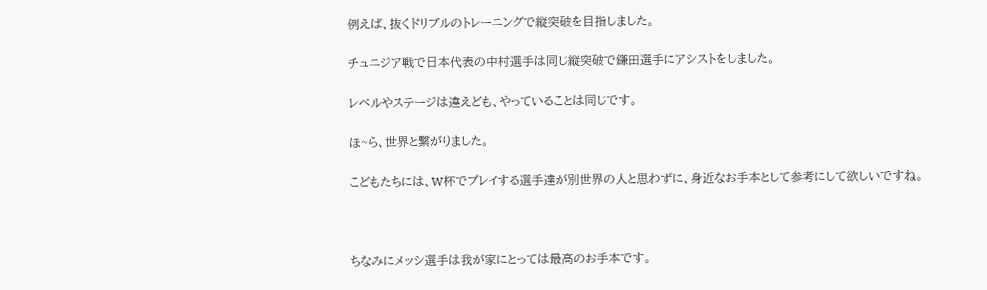例えば、抜くドリブルのトレーニングで縦突破を目指しました。

チュニジア戦で日本代表の中村選手は同じ縦突破で鎌田選手にアシストをしました。

レベルやステージは違えども、やっていることは同じです。

ほ~ら、世界と繋がりました。

こどもたちには、W杯でプレイする選手達が別世界の人と思わずに、身近なお手本として参考にして欲しいですね。



ちなみにメッシ選手は我が家にとっては最高のお手本です。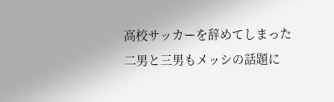高校サッカーを辞めてしまった二男と三男もメッシの話題に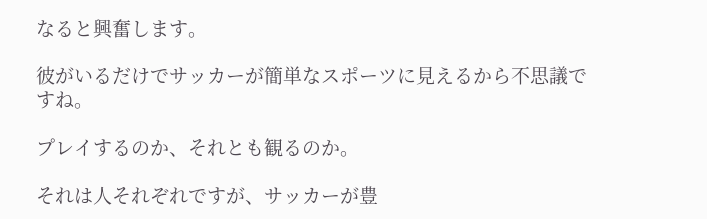なると興奮します。

彼がいるだけでサッカーが簡単なスポーツに見えるから不思議ですね。

プレイするのか、それとも観るのか。

それは人それぞれですが、サッカーが豊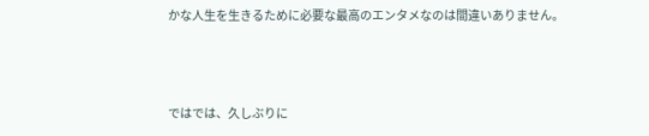かな人生を生きるために必要な最高のエンタメなのは間違いありません。



ではでは、久しぶりに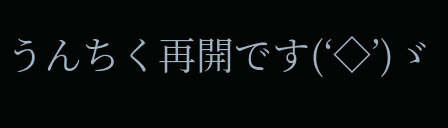うんちく再開です(‘◇’)ゞ